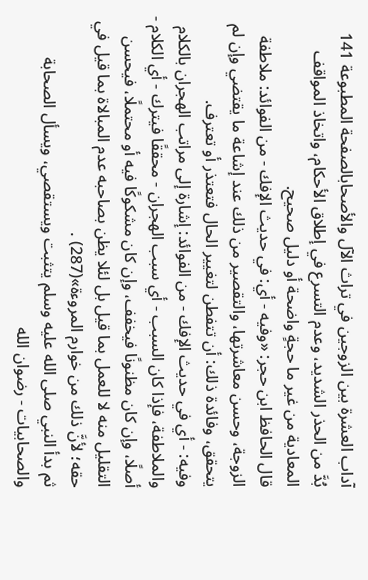آداب العشرة بين الزوجين في تراث الآل والأصحابالصفحة المطبوعة 141
بُدَّ من الحذر الشديد، وعدم التسرع في إطلاق الأحكام، واتخاذ المواقف المعادية من غير ما حجةٍ واضحة أو دليل صحيح.
قال الحافظ ابن حجر: «وفيه - أي: في حديث الإفك - من الفوائد: ملاطفة الزوجة، وحسن معاشرتها، والتقصير من ذلك عند إشاعة ما يقتضي وإن لم يتحقق، وفائدة ذلك: أن تتفطن لتغيير الحال فتعتذر أو تعترف.
وفيه: - أي في حديث الإفك - من الفوائد: إشارة إلى مراتب الهجران بالكلام والملاطفة، فإذا كان السبب - أي سبب الهجران - محققًا فيترك - أي الكلام - أصلًا، وإن كان مظنونًا فيخفف، وإن كان مشكوكًا فيه أو محتملًا، فيحسن التقليل منه لا للعمل بما قيل بل لئلا يظن بصاحبه عدم المبالاة بما قيل في حقه؛ لأنَّ ذلك من خوارم المروءة»(287) .
ثم بدأ النبي صلى الله عليه وسلم يتثبت ويستقصي، ويسأل الصحابة والصحابيات - رضوان الله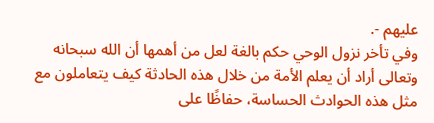عليهم -.
وفي تأخر نزول الوحي حكم بالغة لعل من أهمها أن الله سبحانه وتعالى أراد أن يعلم الأمة من خلال هذه الحادثة كيف يتعاملون مع مثل هذه الحوادث الحساسة، حفاظًا على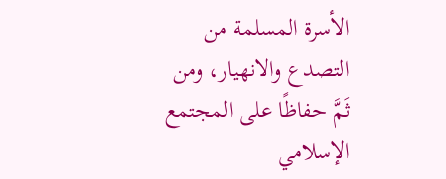الأسرة المسلمة من التصدع والانهيار، ومن ثَمَّ حفاظًا على المجتمع الإسلامي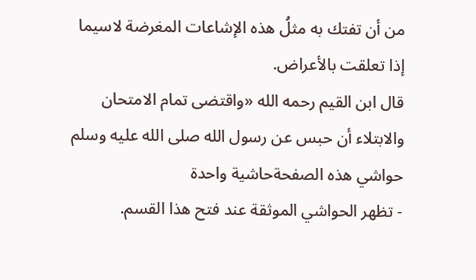من أن تفتك به مثلُ هذه الإشاعات المغرضة لاسيما إذا تعلقت بالأعراض.
قال ابن القيم رحمه الله «واقتضى تمام الامتحان والابتلاء أن حبس عن رسول الله صلى الله عليه وسلم
حواشي هذه الصفحةحاشية واحدة
- تظهر الحواشي الموثقة عند فتح هذا القسم.